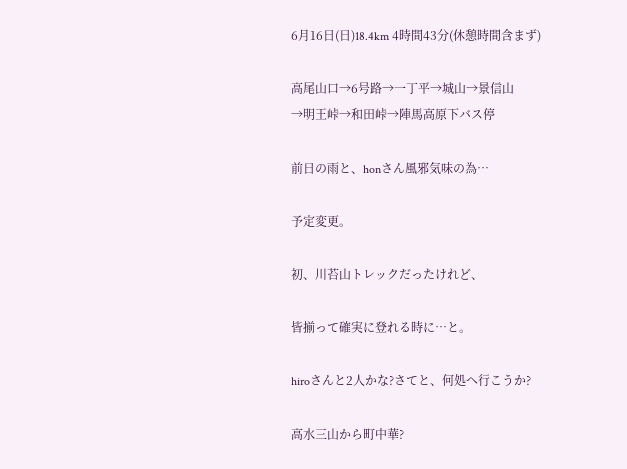6月16日(日)18.4km 4時間43分(休憩時間含まず)

高尾山口→6号路→一丁平→城山→景信山
→明王峠→和田峠→陣馬高原下バス停

前日の雨と、honさん風邪気味の為…

予定変更。

初、川苔山トレックだったけれど、

皆揃って確実に登れる時に…と。

hiroさんと2人かな?さてと、何処へ行こうか?

高水三山から町中華?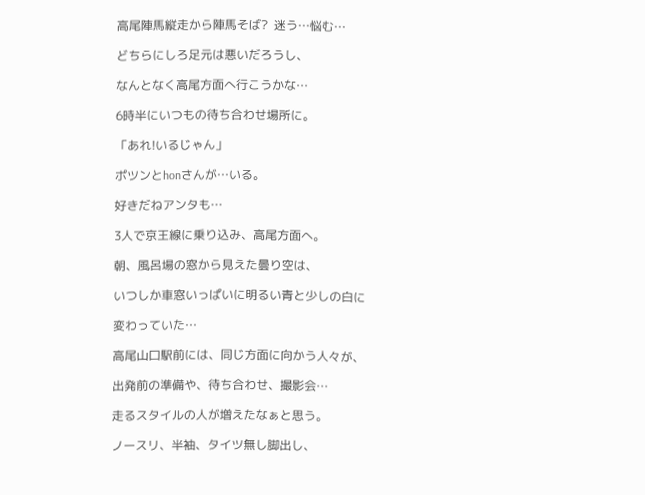高尾陣馬縦走から陣馬そば?  迷う…悩む…

どちらにしろ足元は悪いだろうし、

なんとなく高尾方面へ行こうかな…

6時半にいつもの待ち合わせ場所に。

「あれ!いるじゃん」

ポツンとhonさんが…いる。

好きだねアンタも…

3人で京王線に乗り込み、高尾方面へ。

朝、風呂場の窓から見えた曇り空は、

いつしか車窓いっぱいに明るい青と少しの白に

変わっていた…

高尾山口駅前には、同じ方面に向かう人々が、

出発前の準備や、待ち合わせ、撮影会…

走るスタイルの人が増えたなぁと思う。

ノースリ、半袖、タイツ無し脚出し、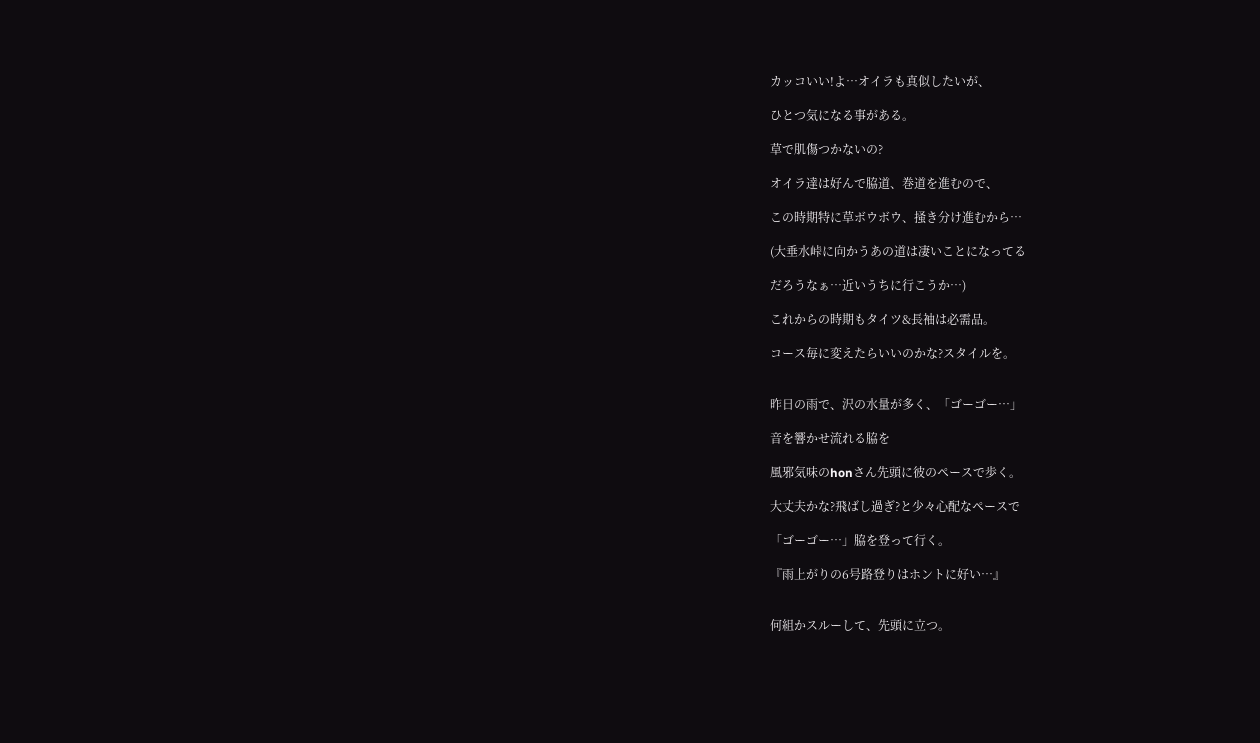カッコいい!よ…オイラも真似したいが、

ひとつ気になる事がある。

草で肌傷つかないの?

オイラ達は好んで脇道、巻道を進むので、

この時期特に草ボウボウ、掻き分け進むから…

(大垂水峠に向かうあの道は凄いことになってる

だろうなぁ…近いうちに行こうか…)

これからの時期もタイツ&長袖は必需品。

コース毎に変えたらいいのかな?スタイルを。


昨日の雨で、沢の水量が多く、「ゴーゴー…」

音を響かせ流れる脇を

風邪気味のhonさん先頭に彼のペースで歩く。

大丈夫かな?飛ばし過ぎ?と少々心配なペースで

「ゴーゴー…」脇を登って行く。

『雨上がりの6号路登りはホントに好い…』


何組かスルーして、先頭に立つ。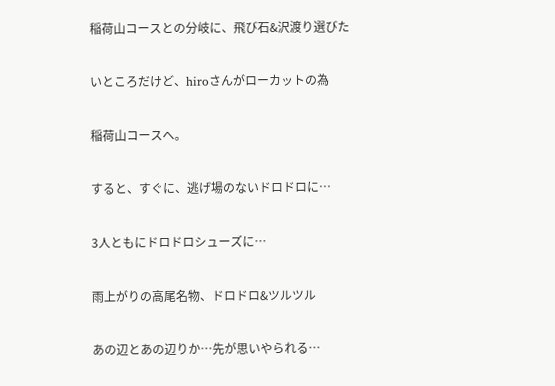稲荷山コースとの分岐に、飛び石&沢渡り選びた

いところだけど、hiroさんがローカットの為

稲荷山コースへ。

すると、すぐに、逃げ場のないドロドロに…

3人ともにドロドロシューズに…

雨上がりの高尾名物、ドロドロ&ツルツル

あの辺とあの辺りか…先が思いやられる…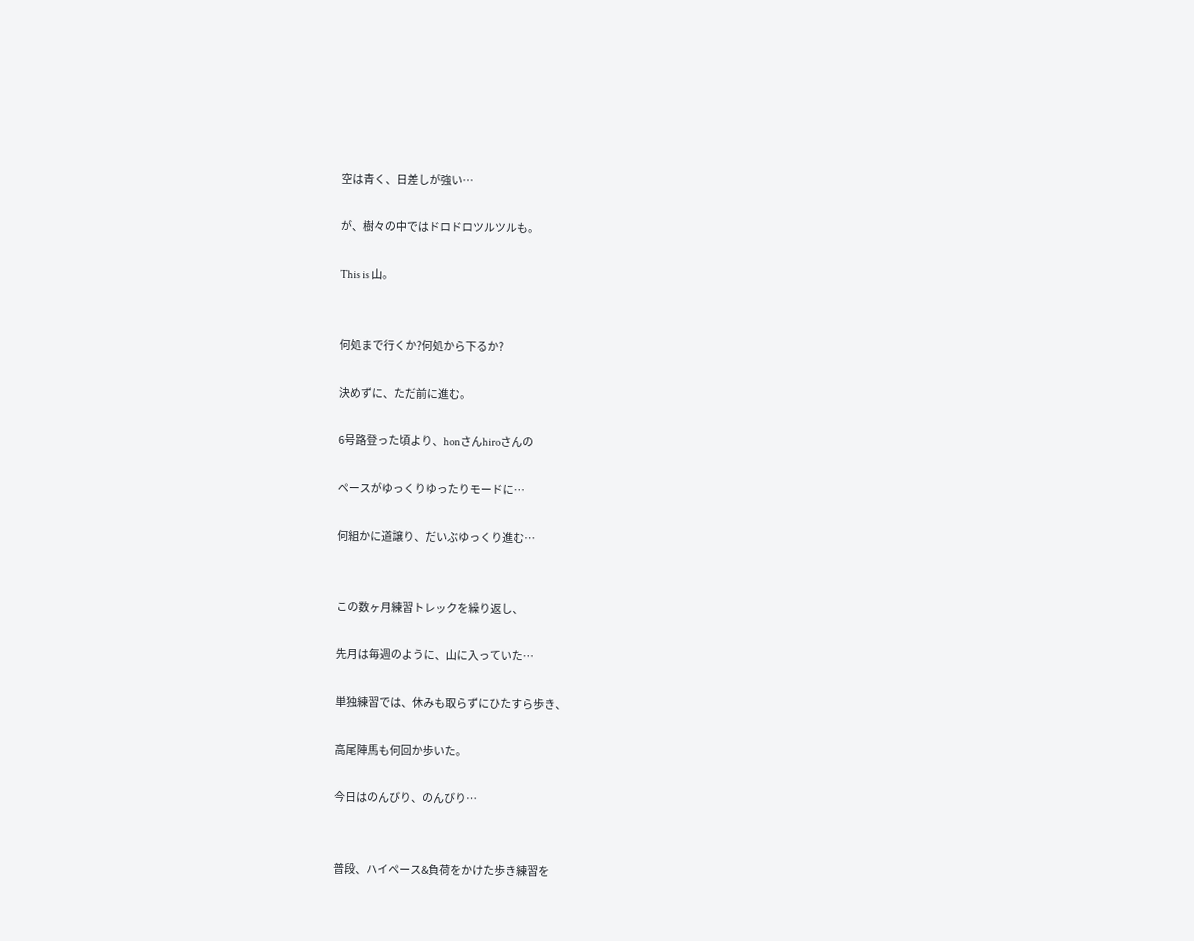空は青く、日差しが強い…

が、樹々の中ではドロドロツルツルも。

This is 山。


何処まで行くか?何処から下るか?

決めずに、ただ前に進む。

6号路登った頃より、honさんhiroさんの

ペースがゆっくりゆったりモードに…

何組かに道譲り、だいぶゆっくり進む…


この数ヶ月練習トレックを繰り返し、

先月は毎週のように、山に入っていた…

単独練習では、休みも取らずにひたすら歩き、

高尾陣馬も何回か歩いた。

今日はのんびり、のんびり…


普段、ハイペース&負荷をかけた歩き練習を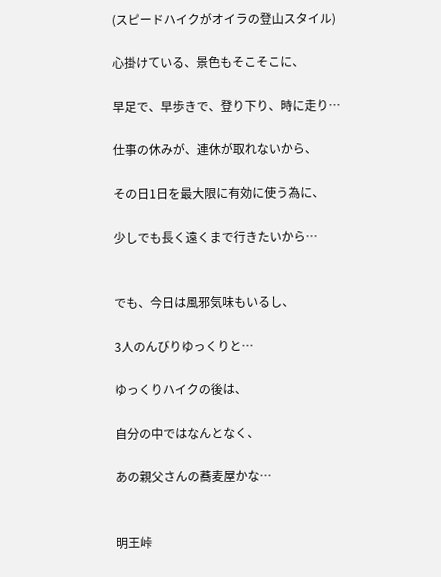(スピードハイクがオイラの登山スタイル)

心掛けている、景色もそこそこに、

早足で、早歩きで、登り下り、時に走り…

仕事の休みが、連休が取れないから、

その日1日を最大限に有効に使う為に、

少しでも長く遠くまで行きたいから…


でも、今日は風邪気味もいるし、

3人のんびりゆっくりと…

ゆっくりハイクの後は、

自分の中ではなんとなく、

あの親父さんの蕎麦屋かな…


明王峠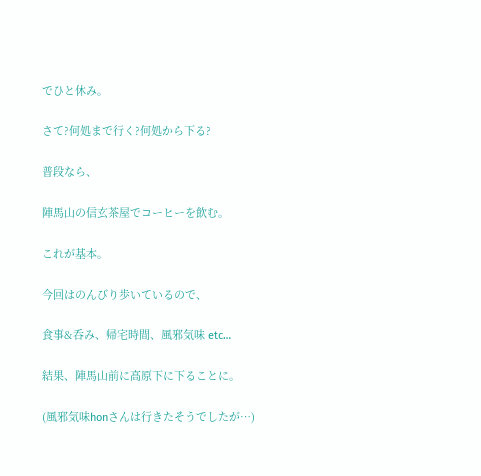でひと休み。

さて?何処まで行く?何処から下る?

普段なら、

陣馬山の信玄茶屋でコーヒーを飲む。

これが基本。

今回はのんびり歩いているので、

食事&呑み、帰宅時間、風邪気味 etc…

結果、陣馬山前に高原下に下ることに。

(風邪気味honさんは行きたそうでしたが…)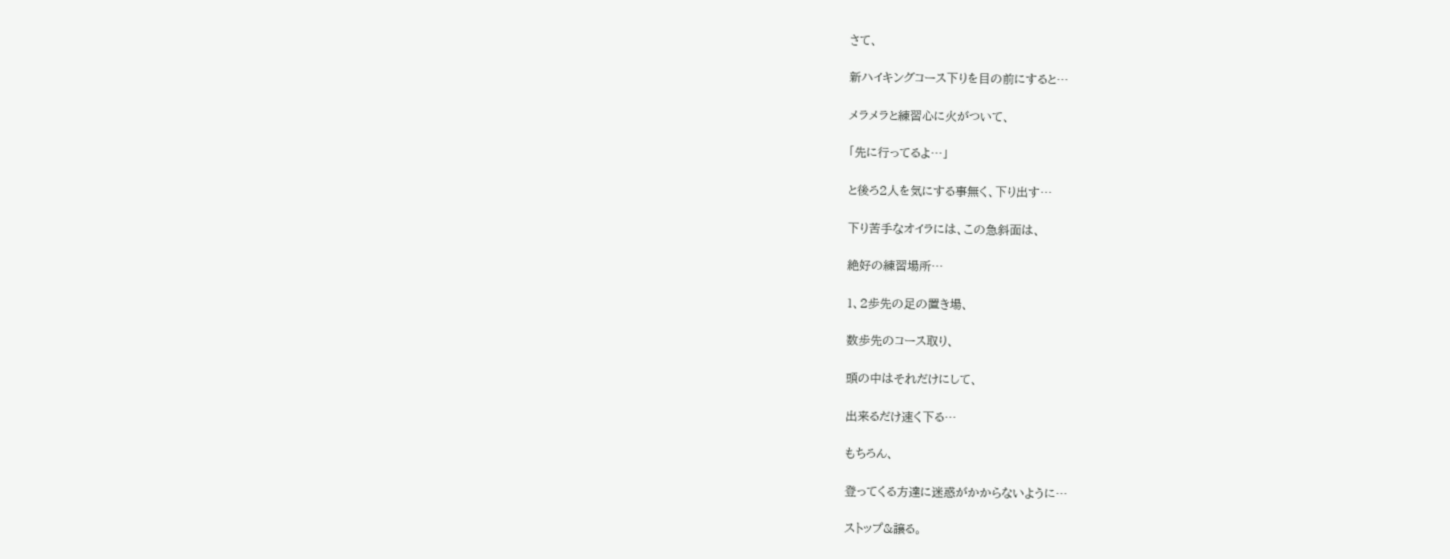さて、

新ハイキングコース下りを目の前にすると…

メラメラと練習心に火がついて、

「先に行ってるよ…」

と後ろ2人を気にする事無く、下り出す…

下り苦手なオイラには、この急斜面は、

絶好の練習場所…

1、2歩先の足の置き場、

数歩先のコース取り、

頭の中はそれだけにして、

出来るだけ速く下る…

もちろん、

登ってくる方達に迷惑がかからないように…

ストップ&譲る。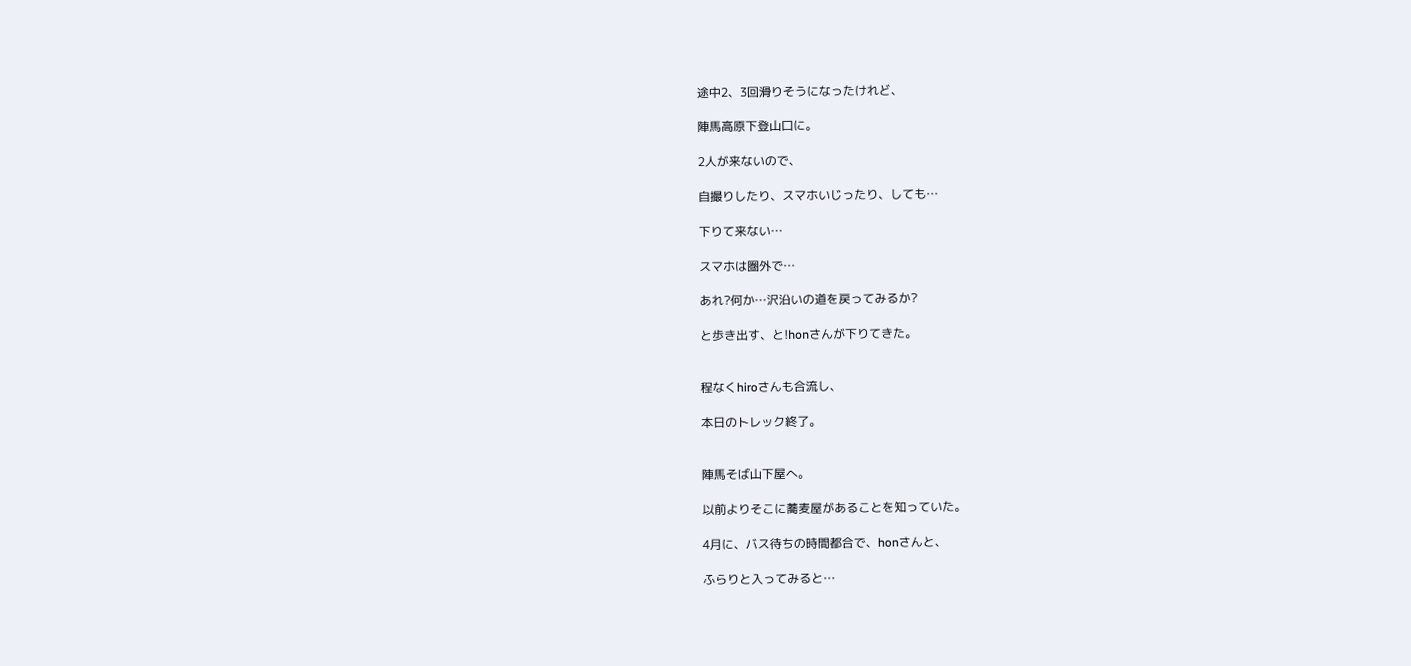途中2、3回滑りそうになったけれど、

陣馬高原下登山口に。

2人が来ないので、

自撮りしたり、スマホいじったり、しても…

下りて来ない…

スマホは圏外で…

あれ?何か…沢沿いの道を戻ってみるか?

と歩き出す、と!honさんが下りてきた。


程なくhiroさんも合流し、

本日のトレック終了。


陣馬そば山下屋へ。

以前よりそこに蕎麦屋があることを知っていた。

4月に、バス待ちの時間都合で、honさんと、

ふらりと入ってみると…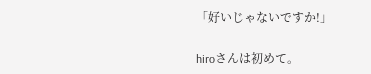「好いじゃないですか!」

hiroさんは初めて。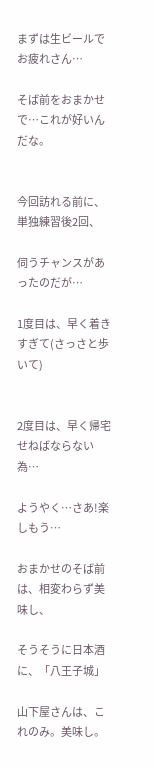まずは生ビールでお疲れさん…

そば前をおまかせで…これが好いんだな。


今回訪れる前に、単独練習後2回、

伺うチャンスがあったのだが…

1度目は、早く着きすぎて(さっさと歩いて)


2度目は、早く帰宅せねばならない為…

ようやく…さあ!楽しもう…

おまかせのそば前は、相変わらず美味し、

そうそうに日本酒に、「八王子城」

山下屋さんは、これのみ。美味し。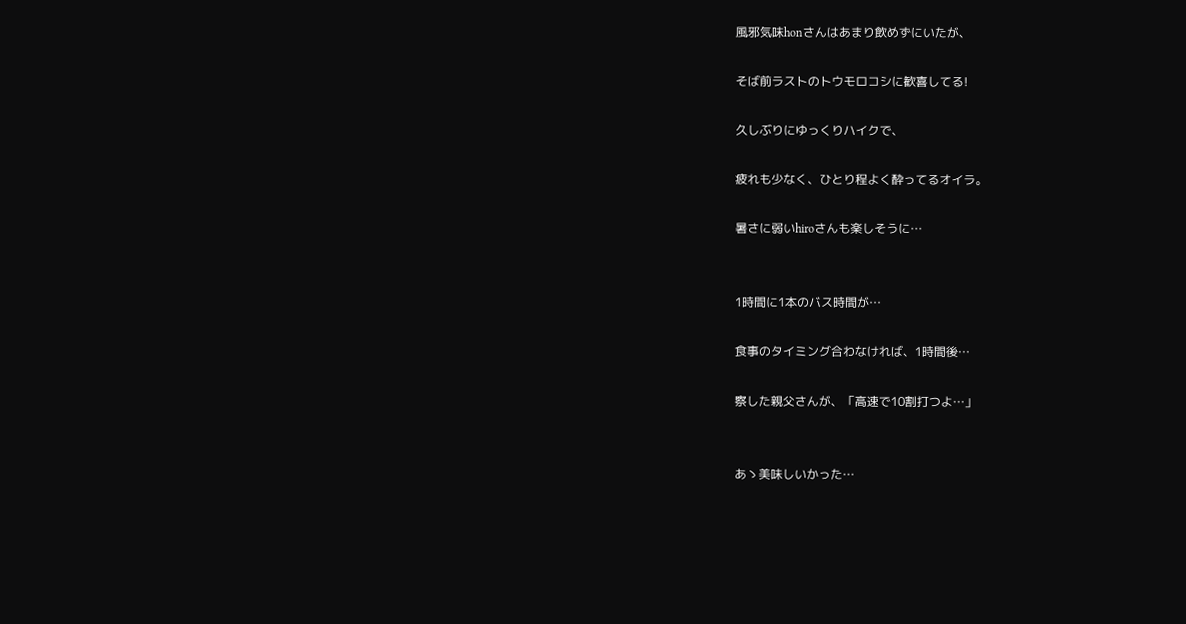風邪気味honさんはあまり飲めずにいたが、

そば前ラストのトウモロコシに歓喜してる!

久しぶりにゆっくりハイクで、

疲れも少なく、ひとり程よく酔ってるオイラ。

暑さに弱いhiroさんも楽しそうに…


1時間に1本のバス時間が…

食事のタイミング合わなければ、1時間後…

察した親父さんが、「高速で10割打つよ…」


あゝ美味しいかった…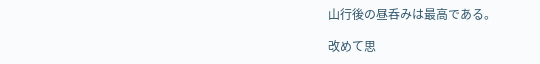山行後の昼呑みは最高である。

改めて思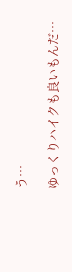う…

ゆっくりハイクも良いもんだ…